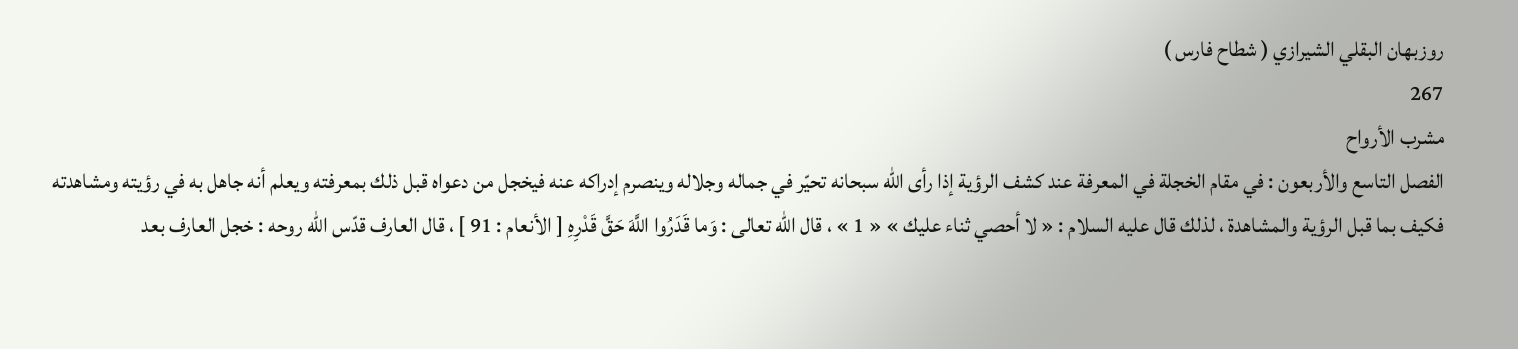روزبهان البقلي الشيرازي ( شطاح فارس )
267
مشرب الأرواح
الفصل التاسع والأربعون : في مقام الخجلة في المعرفة عند كشف الرؤية إذا رأى اللّه سبحانه تحيّر في جماله وجلاله وينصرم إدراكه عنه فيخجل من دعواه قبل ذلك بمعرفته ويعلم أنه جاهل به في رؤيته ومشاهدته فكيف بما قبل الرؤية والمشاهدة ، لذلك قال عليه السلام : « لا أحصي ثناء عليك » « 1 » ، قال اللّه تعالى : وَما قَدَرُوا اللَّهَ حَقَّ قَدْرِهِ [ الأنعام : 91 ] ، قال العارف قدّس اللّه روحه : خجل العارف بعد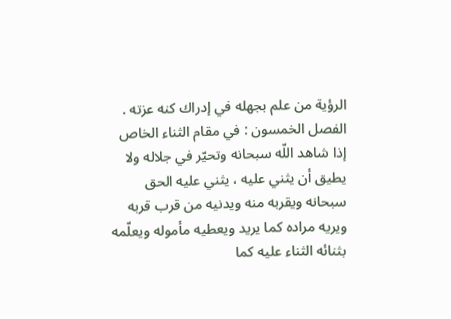الرؤية من علم بجهله في إدراك كنه عزته . الفصل الخمسون : في مقام الثناء الخاص إذا شاهد اللّه سبحانه وتحيّر في جلاله ولا يطيق أن يثني عليه ، يثني عليه الحق سبحانه ويقربه منه ويدنيه من قرب قربه ويريه مراده كما يريد ويعطيه مأموله ويعلّمه بثنائه الثناء عليه كما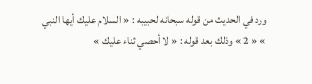ورد في الحديث من قوله سبحانه لحبيبه : « السلام عليك أيها النبي » « 2 » وذلك بعد قوله : « لا أحصي ثناء عليك »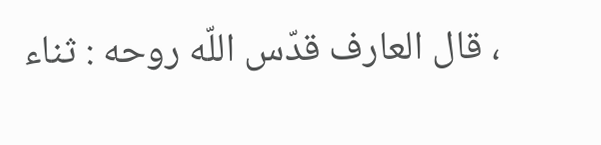، قال العارف قدّس اللّه روحه : ثناء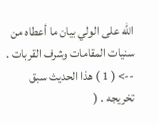اللّه على الولي بيان ما أعطاه من سنيات المقامات وشرف القربات .
--> ( 1 ) هذا الحديث سبق تخريجه . (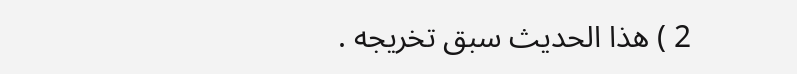2 ) هذا الحديث سبق تخريجه .